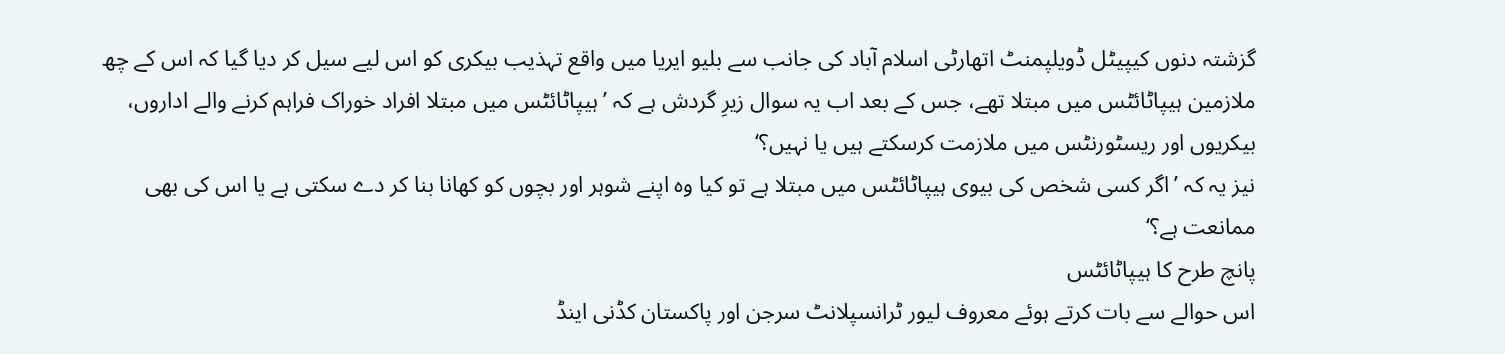گزشتہ دنوں کیپیٹل ڈویلپمنٹ اتھارٹی اسلام آباد کی جانب سے بلیو ایریا میں واقع تہذیب بیکری کو اس لیے سیل کر دیا گیا کہ اس کے چھ ملازمین ہیپاٹائٹس میں مبتلا تھے، جس کے بعد اب یہ سوال زیرِ گردش ہے کہ ’ہیپاٹائٹس میں مبتلا افراد خوراک فراہم کرنے والے اداروں، بیکریوں اور ریسٹورنٹس میں ملازمت کرسکتے ہیں یا نہیں؟‘
نیز یہ کہ ’اگر کسی شخص کی بیوی ہیپاٹائٹس میں مبتلا ہے تو کیا وہ اپنے شوہر اور بچوں کو کھانا بنا کر دے سکتی ہے یا اس کی بھی ممانعت ہے؟‘
پانچ طرح کا ہیپاٹائٹس
اس حوالے سے بات کرتے ہوئے معروف لیور ٹرانسپلانٹ سرجن اور پاکستان کڈنی اینڈ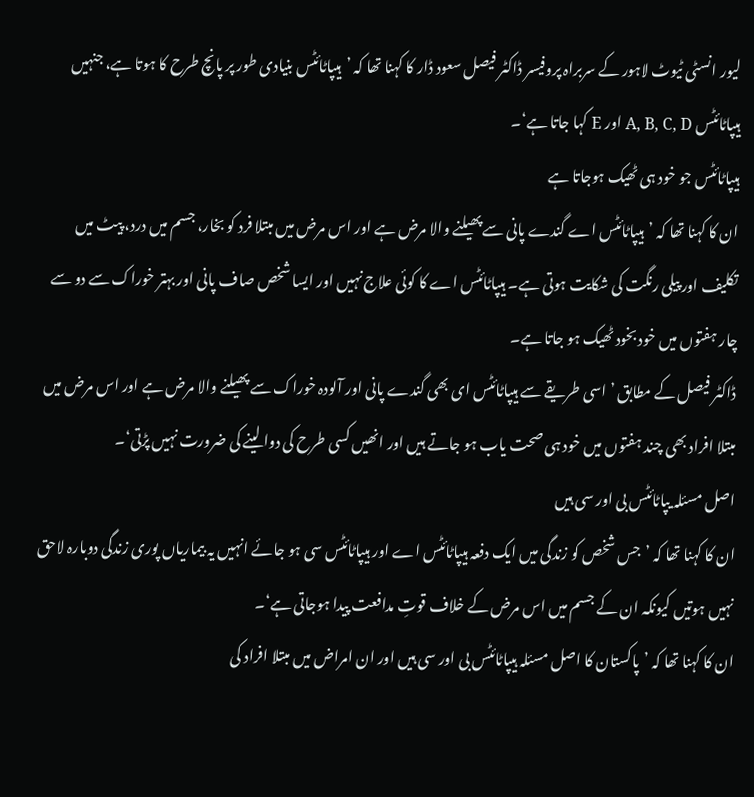لیور انسٹی ٹیوٹ لاہور کے سربراہ پروفیسر ڈاکٹر فیصل سعود ڈار کا کہنا تھا کہ ’ہیپاٹائٹس بنیادی طور پر پانچ طرح کا ہوتا ہے، جنہیں ہیپاٹائٹس A, B, C, D اور E کہا جاتا ہے‘۔
ہیپاٹائٹس جو خود ہی ٹھیک ہوجاتا ہے
ان کا کہنا تھا کہ ’ہیپاٹائٹس اے گندے پانی سے پھیلنے والا مرض ہے اور اس مرض میں مبتلا فرد کو بخار، جسم میں درد، پیٹ میں تکلیف اور پیلی رنگت کی شکایت ہوتی ہے۔ ہیپاٹائٹس اے کا کوئی علاج نہیں اور ایسا شخص صاف پانی اور بہتر خوراک سے دو سے چار ہفتوں میں خود بخود ٹھیک ہو جاتا ہے۔
ڈاکٹر فیصل کے مطابق ’اسی طریقے سے ہیپاٹائٹس ای بھی گندے پانی اور آلودہ خوراک سے پھیلنے والا مرض ہے اور اس مرض میں مبتلا افراد بھی چند ہفتوں میں خود ہی صحت یاب ہو جاتے ہیں اور انھیں کسی طرح کی دوا لینے کی ضرورت نہیں پڑتی‘۔
اصل مسئلہ یپاٹائٹس بی اور سی ہیں
ان کا کہنا تھا کہ ’جس شخص کو زندگی میں ایک دفعہ ہیپاٹائٹس اے اور ہیپاٹائٹس سی ہو جائے انہیں یہ بیماریاں پوری زندگی دوبارہ لاحق نہیں ہوتیں کیونکہ ان کے جسم میں اس مرض کے خلاف قوتِ مدافعت پیدا ہوجاتی ہے‘۔
ان کا کہنا تھا کہ ’پاکستان کا اصل مسئلہ ہیپاٹائٹس بی اور سی ہیں اور ان امراض میں مبتلا افراد کی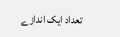تعداد ایک اندازے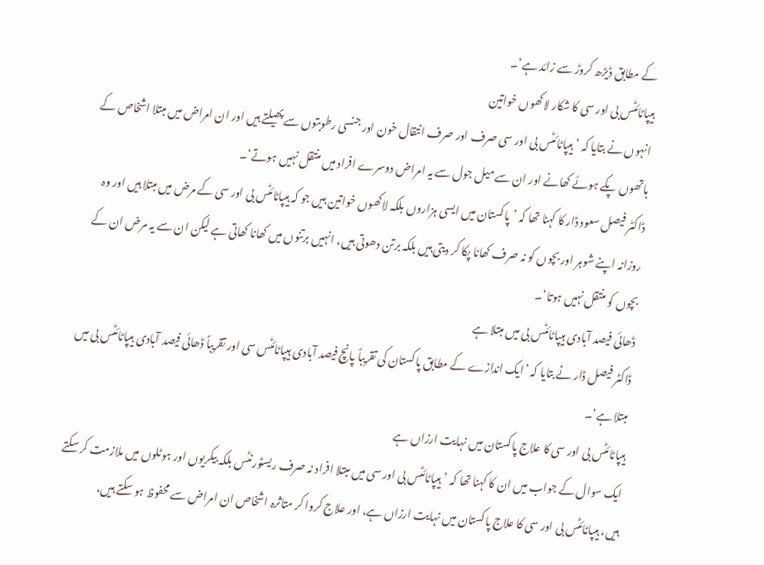کے مطابق ڈیڑھ کروڑ سے زائد ہے‘۔
ہیپاٹائٹس بی اور سی کا شکار لاکھوں خواتین
انہوں نے بتایا کہ ’ہیپاٹائٹس بی اور سی صرف اور صرف انتقال خون اور جنسی رطوبتوں سے پھیلتے ہیں اور ان امراض میں مبتلا اشخاص کے ہاتھوں پکے ہوئے کھانے اور ان سے میل جول سے یہ امراض دوسرے افراد میں منتقل نہیں ہوتے‘۔
ڈاکٹر فیصل سعود ڈار کا کہنا تھا کہ ’پاکستان میں ایسی ہزاروں بلکہ لاکھوں خواتین ہیں جو کہ ہیپاٹائٹس بی اور سی کے مرض میں مبتلا ہیں اور وہ روزانہ اپنے شوہر اور بچوں کو نہ صرف کھانا پکا کر دیتی ہیں بلکہ برتن دھوتی ہیں، انہیں برتنوں میں کھانا کھاتی ہے لیکن ان سے یہ مرض ان کے بچوں کو منتقل نہیں ہوتا‘۔
ڈھائی فیصد آبادی ہیپاٹائٹس بی میں مبتلا ہے
ڈاکٹر فیصل ڈار نے بتایا کہ ’ایک اندازے کے مطابق پاکستان کی تقریباً پانچ فیصد آبادی ہیپاٹائٹس سی اور تقریباً ڈھائی فیصد آبادی ہیپاٹائٹس بی میں مبتلا ہے‘۔
ہیپاٹائٹس بی اور سی کا علاج پاکستان میں نہایت ارزاں ہے
ایک سوال کے جواب میں ان کا کہنا تھا کہ ’ہیپاٹائٹس بی اور سی میں مبتلا افراد نہ صرف ریسٹورنٹس بلکہ بیکریوں اور ہوٹلوں میں ملازمت کر سکتے ہیں، ہیپاٹائٹس بی اور سی کا علاج پاکستان میں نہایت ارزاں ہے، اور علاج کروا کر متاثرہ اشخاص ان امراض سے محفوظ ہو سکتے ہیں،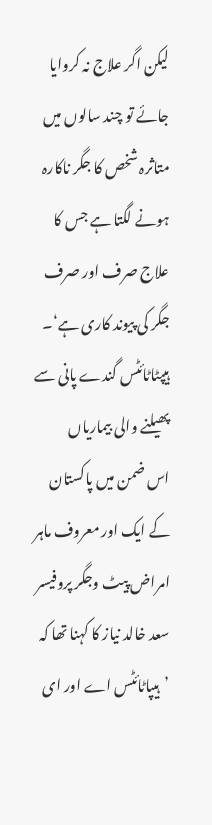لیکن اگر علاج نہ کروایا جائے تو چند سالوں میں متاثرہ شخص کا جگر ناکارہ ہونے لگتا ہے جس کا علاج صرف اور صرف جگر کی پیوند کاری ہے‘۔
ہیپٹاٹائٹس گندے پانی سے پھیلنے والی بیماریاں
اس ضمن میں پاکستان کے ایک اور معروف ماہر امراض پیٹ وجگر پروفیسر سعد خالد نیاز کا کہنا تھا کہ ’ہیپاٹائٹس اے اور ای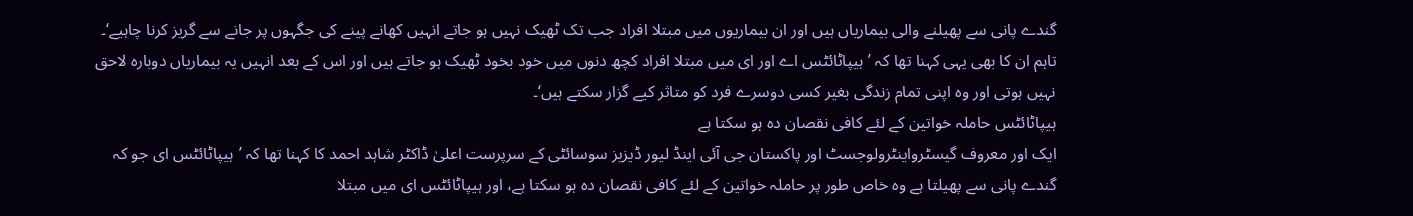گندے پانی سے پھیلنے والی بیماریاں ہیں اور ان بیماریوں میں مبتلا افراد جب تک ٹھیک نہیں ہو جاتے انہیں کھانے پینے کی جگہوں پر جانے سے گریز کرنا چاہیے‘۔
تاہم ان کا بھی یہی کہنا تھا کہ ’ہیپاٹائٹس اے اور ای میں مبتلا افراد کچھ دنوں میں خود بخود ٹھیک ہو جاتے ہیں اور اس کے بعد انہیں یہ بیماریاں دوبارہ لاحق نہیں ہوتی اور وہ اپنی تمام زندگی بغیر کسی دوسرے فرد کو متاثر کیے گزار سکتے ہیں‘۔
ہیپاٹائٹس حاملہ خواتین کے لئے کافی نقصان دہ ہو سکتا ہے
ایک اور معروف گیسٹرواینٹرولوجسٹ اور پاکستان جی آئی اینڈ لیور ڈیزیز سوسائٹی کے سرپرست اعلیٰ ڈاکٹر شاہد احمد کا کہنا تھا کہ ’ہیپاٹائٹس ای جو کہ گندے پانی سے پھیلتا ہے وہ خاص طور پر حاملہ خواتین کے لئے کافی نقصان دہ ہو سکتا ہے، اور ہیپاٹائٹس ای میں مبتلا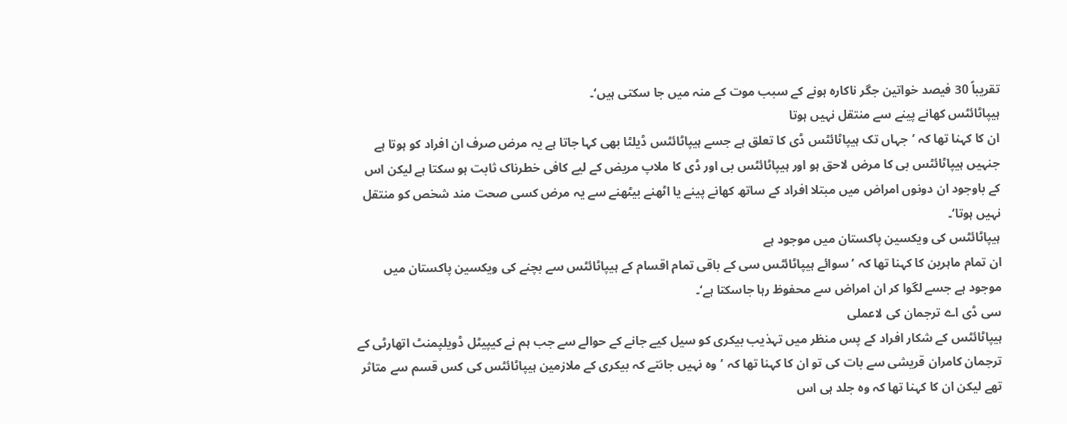تقریباً 30 فیصد خواتین جگر ناکارہ ہونے کے سبب موت کے منہ میں جا سکتی ہیں‘۔
ہیپاٹائٹس کھانے پینے سے منتقل نہیں ہوتا
ان کا کہنا تھا کہ ’جہاں تک ہیپاٹائٹس ڈی کا تعلق ہے جسے ہیپاٹائٹس ڈیلٹا بھی کہا جاتا ہے یہ مرض صرف ان افراد کو ہوتا ہے جنہیں ہیپاٹائٹس بی کا مرض لاحق ہو اور ہیپاٹائٹس بی اور ڈی کا ملاپ مریض کے لیے کافی خطرناک ثابت ہو سکتا ہے لیکن اس کے باوجود ان دونوں امراض میں مبتلا افراد کے ساتھ کھانے پینے یا اٹھنے بیٹھنے سے یہ مرض کسی صحت مند شخص کو منتقل نہیں ہوتا‘۔
ہیپاٹائٹس کی ویکسین پاکستان میں موجود ہے
ان تمام ماہرین کا کہنا تھا کہ ’سوائے ہیپاٹائٹس سی کے باقی تمام اقسام کے ہیپاٹائٹس سے بچنے کی ویکسین پاکستان میں موجود ہے جسے لگوا کر ان امراض سے محفوظ رہا جاسکتا ہے‘۔
سی ڈی اے ترجمان کی لاعملی
ہیپاٹائٹس کے شکار افراد کے پس منظر میں تہذیب بیکری کو سیل کیے جانے کے حوالے سے جب ہم نے کیپیٹل ڈویلپمنٹ اتھارٹی کے ترجمان کامران قریشی سے بات کی تو ان کا کہنا تھا کہ ’وہ نہیں جانتے کہ بیکری کے ملازمین ہیپاٹائٹس کی کس قسم سے متاثر تھے لیکن ان کا کہنا تھا کہ وہ جلد ہی اس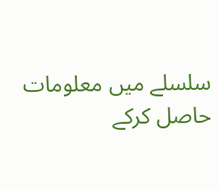سلسلے میں معلومات حاصل کرکے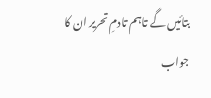بتائیں گے تاہم تادمِ تحریر ان کا جواب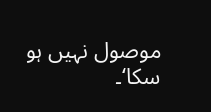موصول نہیں ہو سکا‘۔